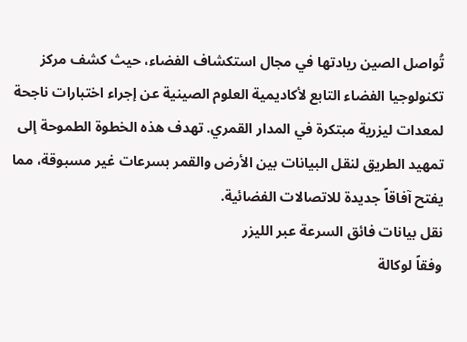تُواصل الصين ريادتها في مجال استكشاف الفضاء، حيث كشف مركز تكنولوجيا الفضاء التابع لأكاديمية العلوم الصينية عن إجراء اختبارات ناجحة لمعدات ليزرية مبتكرة في المدار القمري. تهدف هذه الخطوة الطموحة إلى تمهيد الطريق لنقل البيانات بين الأرض والقمر بسرعات غير مسبوقة، مما يفتح آفاقاً جديدة للاتصالات الفضائية.
نقل بيانات فائق السرعة عبر الليزر
وفقاً لوكالة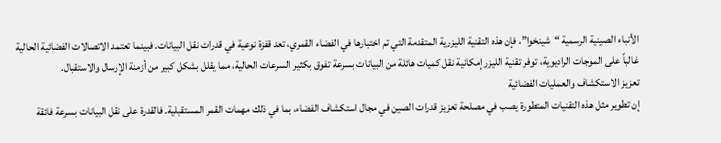الأنباء الصينية الرسمية “شينخوا”، فإن هذه التقنية الليزرية المتقدمة التي تم اختبارها في الفضاء القمري، تعد قفزة نوعية في قدرات نقل البيانات. فبينما تعتمد الاتصالات الفضائية الحالية غالباً على الموجات الراديوية، توفر تقنية الليزر إمكانية نقل كميات هائلة من البيانات بسرعة تفوق بكثير السرعات الحالية، مما يقلل بشكل كبير من أزمنة الإرسال والاستقبال.
تعزيز الاستكشاف والعمليات الفضائية
إن تطوير مثل هذه التقنيات المتطورة يصب في مصلحة تعزيز قدرات الصين في مجال استكشاف الفضاء، بما في ذلك مهمات القمر المستقبلية. فالقدرة على نقل البيانات بسرعة فائقة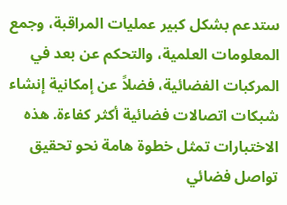ستدعم بشكل كبير عمليات المراقبة، وجمع المعلومات العلمية، والتحكم عن بعد في المركبات الفضائية، فضلاً عن إمكانية إنشاء شبكات اتصالات فضائية أكثر كفاءة. هذه الاختبارات تمثل خطوة هامة نحو تحقيق تواصل فضائي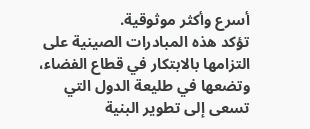أسرع وأكثر موثوقية.
تؤكد هذه المبادرات الصينية على التزامها بالابتكار في قطاع الفضاء، وتضعها في طليعة الدول التي تسعى إلى تطوير البنية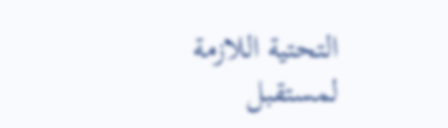التحتية اللازمة لمستقبل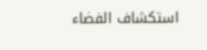استكشاف الفضاء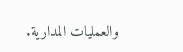والعمليات المدارية.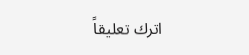اترك تعليقاً